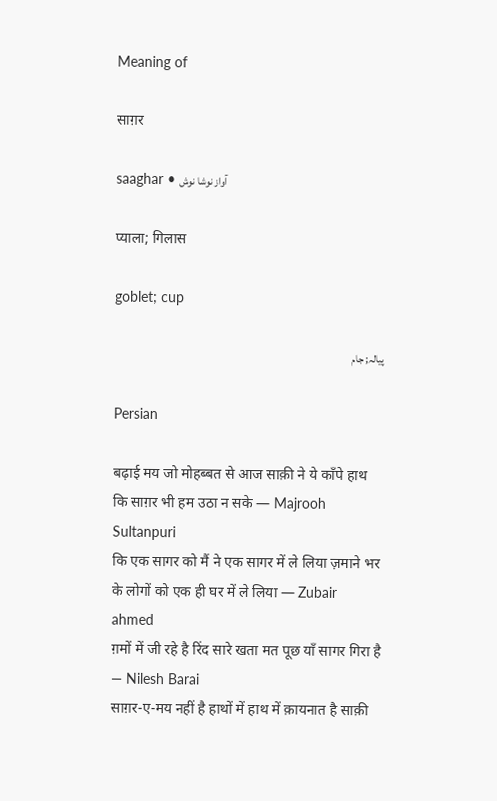Meaning of

साग़र

saaghar • آواز نوشا نوش

प्याला; गिलास

goblet; cup

پیالہ; جام

Persian

बढ़ाई मय जो मोहब्बत से आज साक़ी ने ये काँपे हाथ कि साग़र भी हम उठा न सके — Majrooh Sultanpuri
कि एक सागर को मैं ने एक सागर में ले लिया ज़माने भर के लोगों को एक ही घर में ले लिया — Zubair ahmed
ग़मों में जी रहे है रिंद सारे खता मत पूछ याँ सागर गिरा है — Nilesh Barai
साग़र-ए-मय नहीं है हाथों में हाथ में क़ायनात है साक़ी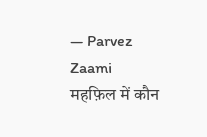— Parvez Zaami
महफ़िल में कौन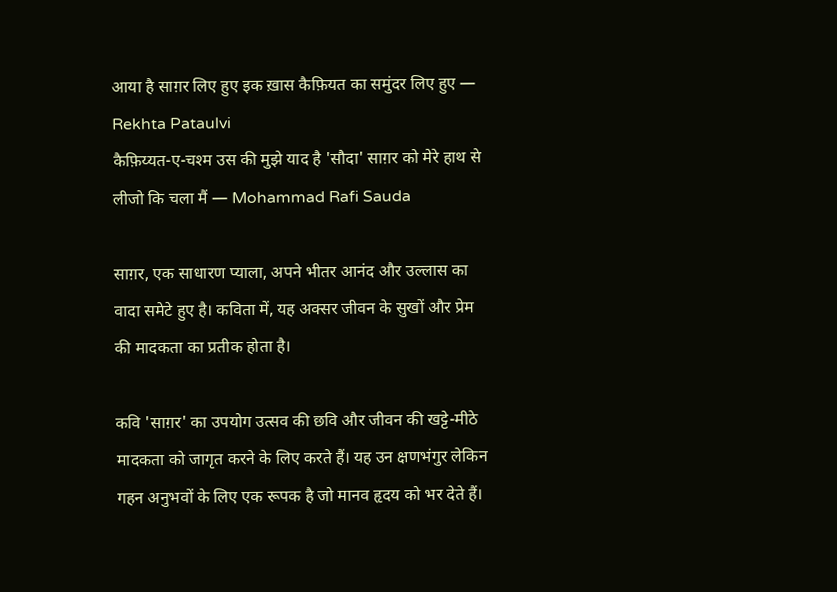आया है साग़र लिए हुए इक ख़ास कैफ़ियत का समुंदर लिए हुए — Rekhta Pataulvi
कैफ़िय्यत-ए-चश्म उस की मुझे याद है 'सौदा' साग़र को मेरे हाथ से लीजो कि चला मैं — Mohammad Rafi Sauda

साग़र, एक साधारण प्याला, अपने भीतर आनंद और उल्लास का वादा समेटे हुए है। कविता में, यह अक्सर जीवन के सुखों और प्रेम की मादकता का प्रतीक होता है।

कवि 'साग़र' का उपयोग उत्सव की छवि और जीवन की खट्टे-मीठे मादकता को जागृत करने के लिए करते हैं। यह उन क्षणभंगुर लेकिन गहन अनुभवों के लिए एक रूपक है जो मानव हृदय को भर देते हैं।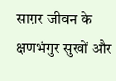साग़र जीवन के क्षणभंगुर सुखों और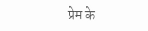प्रेम के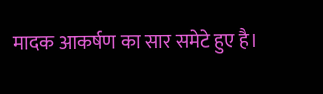मादक आकर्षण का सार समेटे हुए है।